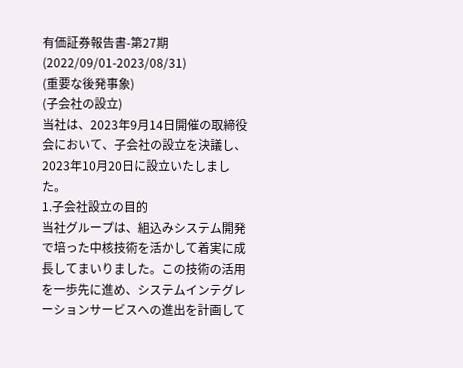有価証券報告書-第27期(2022/09/01-2023/08/31)
(重要な後発事象)
(子会社の設立)
当社は、2023年9月14日開催の取締役会において、子会社の設立を決議し、2023年10月20日に設立いたしました。
1.子会社設立の目的
当社グループは、組込みシステム開発で培った中核技術を活かして着実に成長してまいりました。この技術の活用を一歩先に進め、システムインテグレーションサービスへの進出を計画して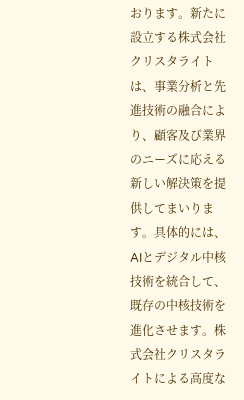おります。新たに設立する株式会社クリスタライトは、事業分析と先進技術の融合により、顧客及び業界のニーズに応える新しい解決策を提供してまいります。具体的には、AIとデジタル中核技術を統合して、既存の中核技術を進化させます。株式会社クリスタライトによる高度な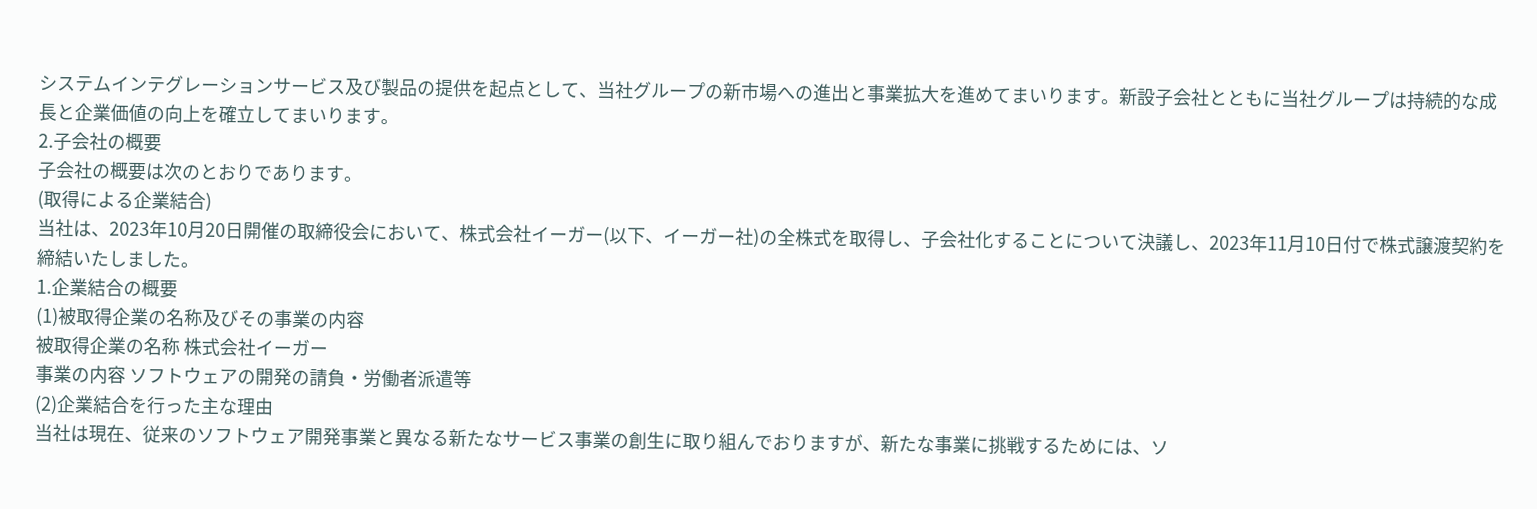システムインテグレーションサービス及び製品の提供を起点として、当社グループの新市場への進出と事業拡大を進めてまいります。新設子会社とともに当社グループは持続的な成長と企業価値の向上を確立してまいります。
2.子会社の概要
子会社の概要は次のとおりであります。
(取得による企業結合)
当社は、2023年10月20日開催の取締役会において、株式会社イーガー(以下、イーガー社)の全株式を取得し、子会社化することについて決議し、2023年11月10日付で株式譲渡契約を締結いたしました。
1.企業結合の概要
(1)被取得企業の名称及びその事業の内容
被取得企業の名称 株式会社イーガー
事業の内容 ソフトウェアの開発の請負・労働者派遣等
(2)企業結合を行った主な理由
当社は現在、従来のソフトウェア開発事業と異なる新たなサービス事業の創生に取り組んでおりますが、新たな事業に挑戦するためには、ソ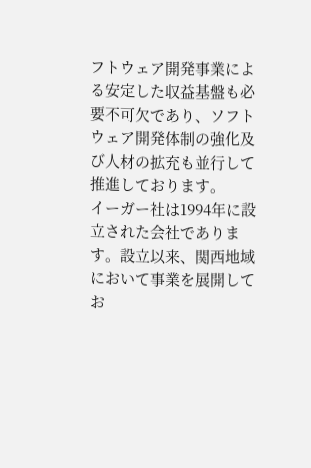フトウェア開発事業による安定した収益基盤も必要不可欠であり、ソフトウェア開発体制の強化及び人材の拡充も並行して推進しております。
イーガー社は1994年に設立された会社であります。設立以来、関西地域において事業を展開してお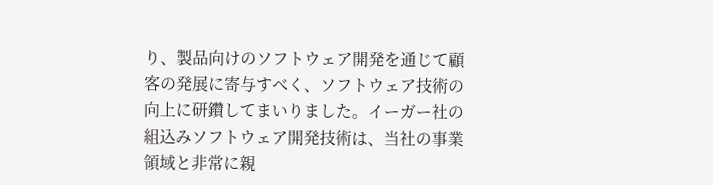り、製品向けのソフトウェア開発を通じて顧客の発展に寄与すべく、ソフトウェア技術の向上に研鑽してまいりました。イーガー社の組込みソフトウェア開発技術は、当社の事業領域と非常に親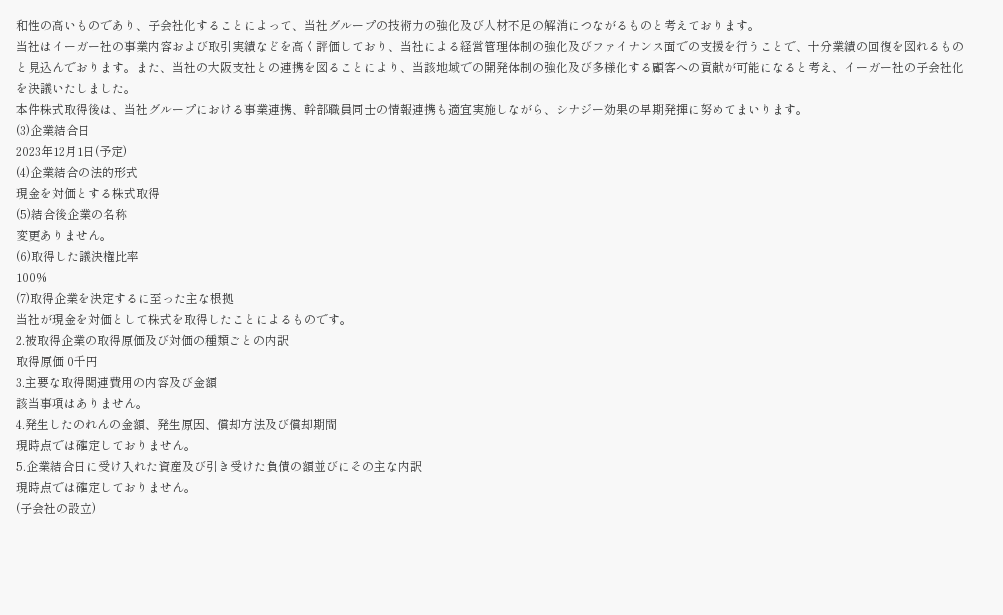和性の高いものであり、子会社化することによって、当社グループの技術力の強化及び人材不足の解消につながるものと考えております。
当社はイーガー社の事業内容および取引実績などを高く評価しており、当社による経営管理体制の強化及びファイナンス面での支援を行うことで、十分業績の回復を図れるものと見込んでおります。また、当社の大阪支社との連携を図ることにより、当該地域での開発体制の強化及び多様化する顧客への貢献が可能になると考え、イーガー社の子会社化を決議いたしました。
本件株式取得後は、当社グループにおける事業連携、幹部職員同士の情報連携も適宜実施しながら、シナジー効果の早期発揮に努めてまいります。
(3)企業結合日
2023年12月1日(予定)
(4)企業結合の法的形式
現金を対価とする株式取得
(5)結合後企業の名称
変更ありません。
(6)取得した議決権比率
100%
(7)取得企業を決定するに至った主な根拠
当社が現金を対価として株式を取得したことによるものです。
2.被取得企業の取得原価及び対価の種類ごとの内訳
取得原価 0千円
3.主要な取得関連費用の内容及び金額
該当事項はありません。
4.発生したのれんの金額、発生原因、償却方法及び償却期間
現時点では確定しておりません。
5.企業結合日に受け入れた資産及び引き受けた負債の額並びにその主な内訳
現時点では確定しておりません。
(子会社の設立)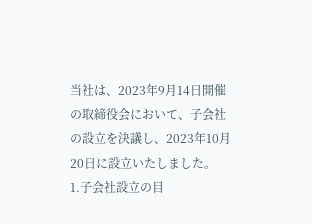当社は、2023年9月14日開催の取締役会において、子会社の設立を決議し、2023年10月20日に設立いたしました。
1.子会社設立の目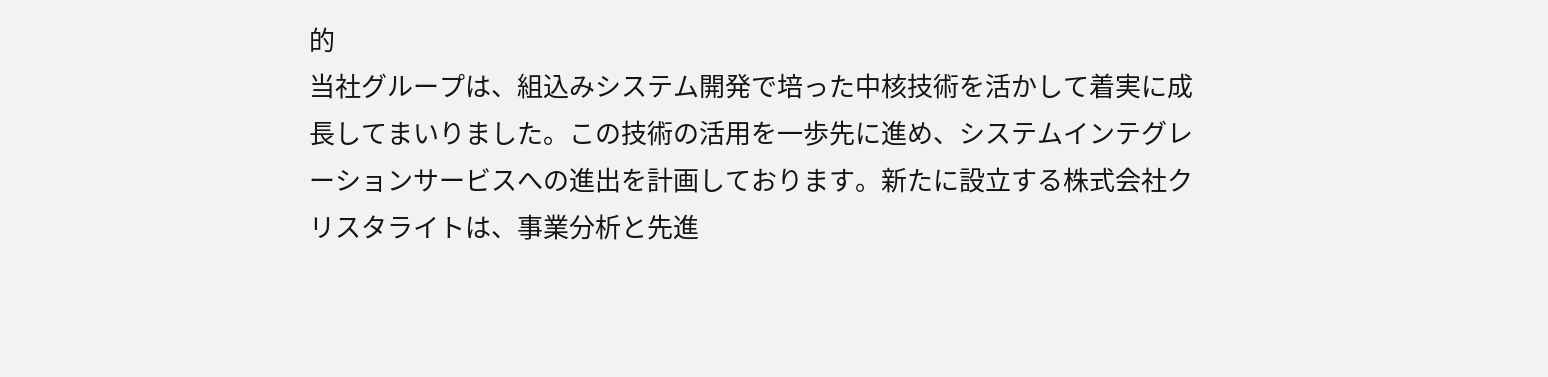的
当社グループは、組込みシステム開発で培った中核技術を活かして着実に成長してまいりました。この技術の活用を一歩先に進め、システムインテグレーションサービスへの進出を計画しております。新たに設立する株式会社クリスタライトは、事業分析と先進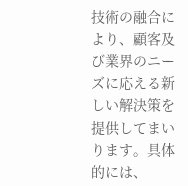技術の融合により、顧客及び業界のニーズに応える新しい解決策を提供してまいります。具体的には、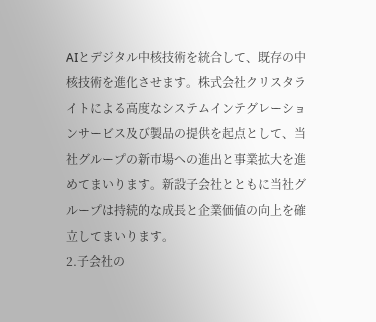AIとデジタル中核技術を統合して、既存の中核技術を進化させます。株式会社クリスタライトによる高度なシステムインテグレーションサービス及び製品の提供を起点として、当社グループの新市場への進出と事業拡大を進めてまいります。新設子会社とともに当社グループは持続的な成長と企業価値の向上を確立してまいります。
2.子会社の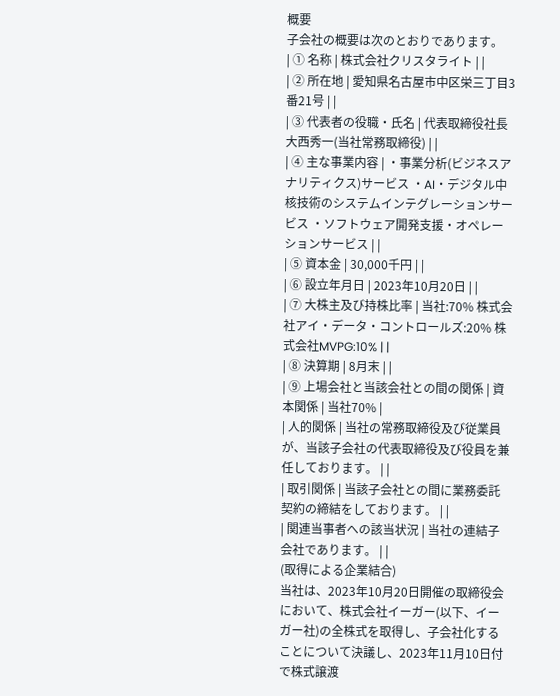概要
子会社の概要は次のとおりであります。
| ① 名称 | 株式会社クリスタライト | |
| ② 所在地 | 愛知県名古屋市中区栄三丁目3番21号 | |
| ③ 代表者の役職・氏名 | 代表取締役社長 大西秀一(当社常務取締役) | |
| ④ 主な事業内容 | ・事業分析(ビジネスアナリティクス)サービス ・AI・デジタル中核技術のシステムインテグレーションサービス ・ソフトウェア開発支援・オペレーションサービス | |
| ⑤ 資本金 | 30,000千円 | |
| ⑥ 設立年月日 | 2023年10月20日 | |
| ⑦ 大株主及び持株比率 | 当社:70% 株式会社アイ・データ・コントロールズ:20% 株式会社MVPG:10% | |
| ⑧ 決算期 | 8月末 | |
| ⑨ 上場会社と当該会社との間の関係 | 資本関係 | 当社70% |
| 人的関係 | 当社の常務取締役及び従業員が、当該子会社の代表取締役及び役員を兼任しております。 | |
| 取引関係 | 当該子会社との間に業務委託契約の締結をしております。 | |
| 関連当事者への該当状況 | 当社の連結子会社であります。 | |
(取得による企業結合)
当社は、2023年10月20日開催の取締役会において、株式会社イーガー(以下、イーガー社)の全株式を取得し、子会社化することについて決議し、2023年11月10日付で株式譲渡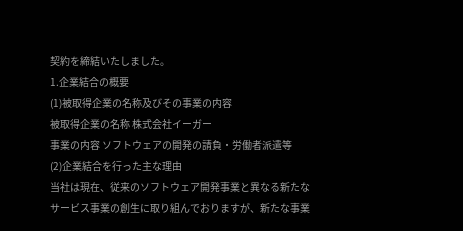契約を締結いたしました。
1.企業結合の概要
(1)被取得企業の名称及びその事業の内容
被取得企業の名称 株式会社イーガー
事業の内容 ソフトウェアの開発の請負・労働者派遣等
(2)企業結合を行った主な理由
当社は現在、従来のソフトウェア開発事業と異なる新たなサービス事業の創生に取り組んでおりますが、新たな事業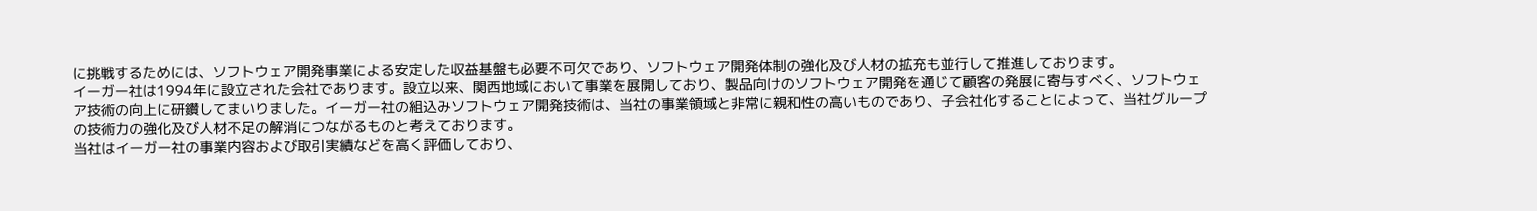に挑戦するためには、ソフトウェア開発事業による安定した収益基盤も必要不可欠であり、ソフトウェア開発体制の強化及び人材の拡充も並行して推進しております。
イーガー社は1994年に設立された会社であります。設立以来、関西地域において事業を展開しており、製品向けのソフトウェア開発を通じて顧客の発展に寄与すべく、ソフトウェア技術の向上に研鑽してまいりました。イーガー社の組込みソフトウェア開発技術は、当社の事業領域と非常に親和性の高いものであり、子会社化することによって、当社グループの技術力の強化及び人材不足の解消につながるものと考えております。
当社はイーガー社の事業内容および取引実績などを高く評価しており、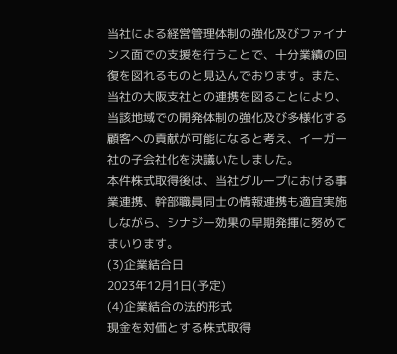当社による経営管理体制の強化及びファイナンス面での支援を行うことで、十分業績の回復を図れるものと見込んでおります。また、当社の大阪支社との連携を図ることにより、当該地域での開発体制の強化及び多様化する顧客への貢献が可能になると考え、イーガー社の子会社化を決議いたしました。
本件株式取得後は、当社グループにおける事業連携、幹部職員同士の情報連携も適宜実施しながら、シナジー効果の早期発揮に努めてまいります。
(3)企業結合日
2023年12月1日(予定)
(4)企業結合の法的形式
現金を対価とする株式取得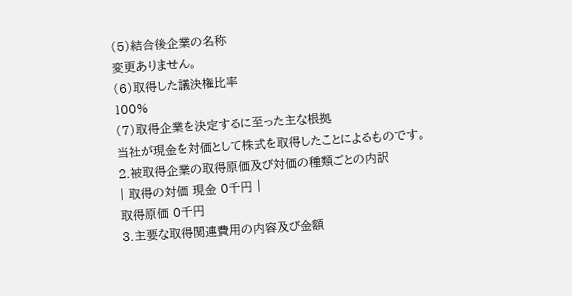(5)結合後企業の名称
変更ありません。
(6)取得した議決権比率
100%
(7)取得企業を決定するに至った主な根拠
当社が現金を対価として株式を取得したことによるものです。
2.被取得企業の取得原価及び対価の種類ごとの内訳
| 取得の対価 現金 0千円 |
取得原価 0千円
3.主要な取得関連費用の内容及び金額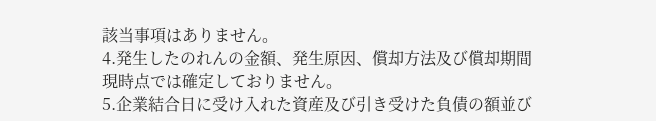該当事項はありません。
4.発生したのれんの金額、発生原因、償却方法及び償却期間
現時点では確定しておりません。
5.企業結合日に受け入れた資産及び引き受けた負債の額並び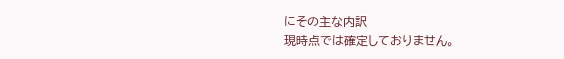にその主な内訳
現時点では確定しておりません。